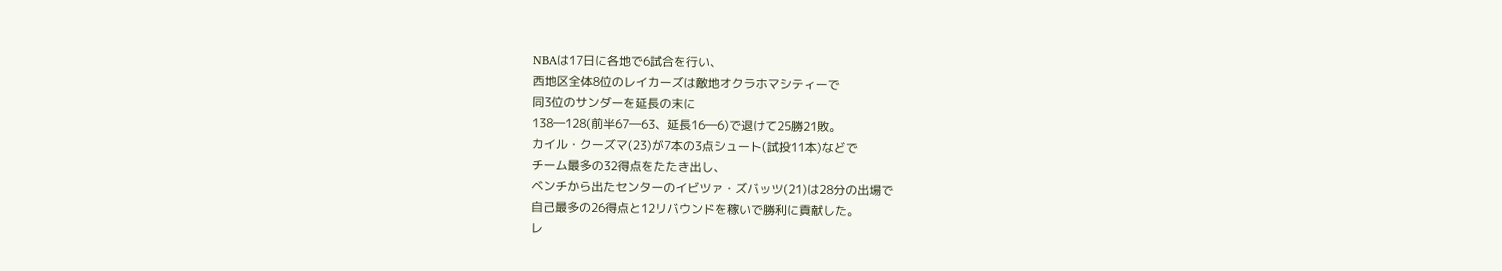NBAは17日に各地で6試合を行い、
西地区全体8位のレイカーズは敵地オクラホマシティーで
同3位のサンダーを延長の末に
138―128(前半67―63、延長16―6)で退けて25勝21敗。
カイル・クーズマ(23)が7本の3点シュート(試投11本)などで
チーム最多の32得点をたたき出し、
ベンチから出たセンターのイビツァ・ズバッツ(21)は28分の出場で
自己最多の26得点と12リバウンドを稼いで勝利に貢献した。
レ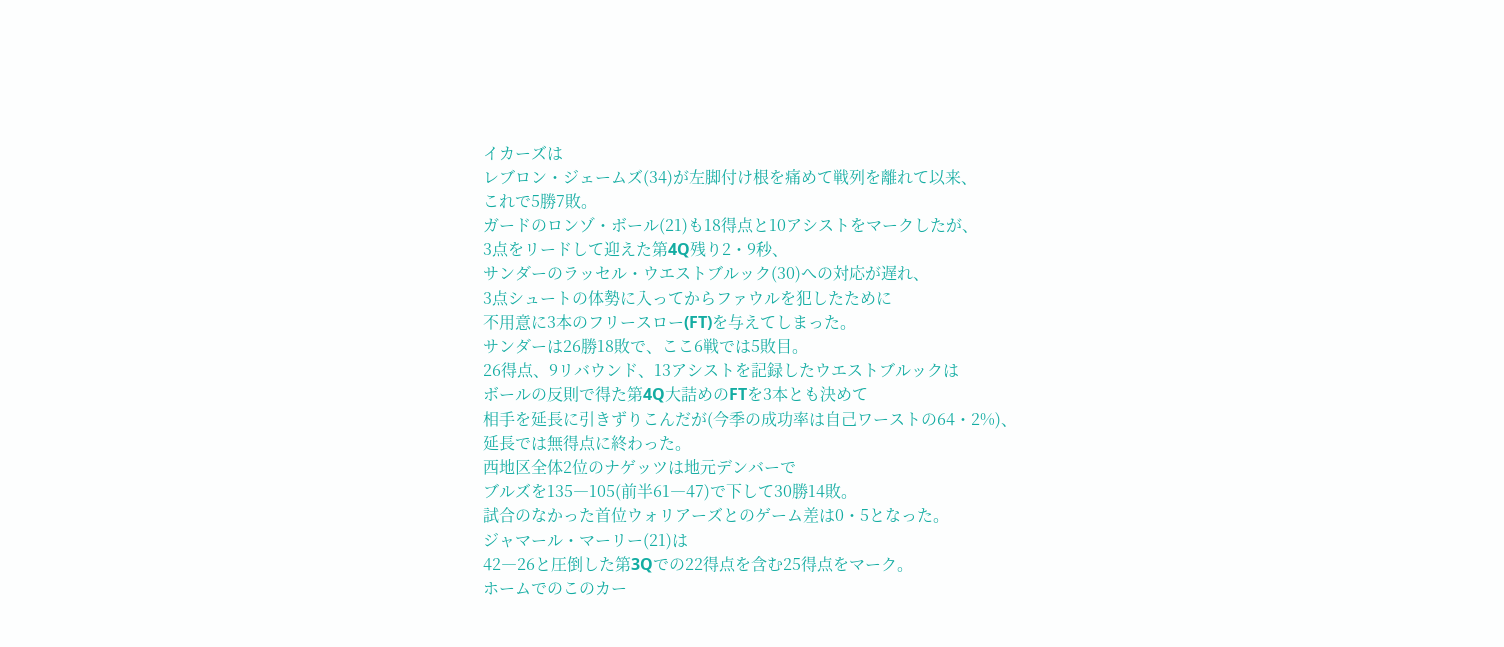イカーズは
レブロン・ジェームズ(34)が左脚付け根を痛めて戦列を離れて以来、
これで5勝7敗。
ガードのロンゾ・ボール(21)も18得点と10アシストをマークしたが、
3点をリードして迎えた第4Q残り2・9秒、
サンダーのラッセル・ウエストブルック(30)への対応が遅れ、
3点シュートの体勢に入ってからファウルを犯したために
不用意に3本のフリースロー(FT)を与えてしまった。
サンダーは26勝18敗で、ここ6戦では5敗目。
26得点、9リバウンド、13アシストを記録したウエストブルックは
ボールの反則で得た第4Q大詰めのFTを3本とも決めて
相手を延長に引きずりこんだが(今季の成功率は自己ワーストの64・2%)、
延長では無得点に終わった。
西地区全体2位のナゲッツは地元デンバーで
ブルズを135―105(前半61―47)で下して30勝14敗。
試合のなかった首位ウォリアーズとのゲーム差は0・5となった。
ジャマール・マーリー(21)は
42―26と圧倒した第3Qでの22得点を含む25得点をマーク。
ホームでのこのカー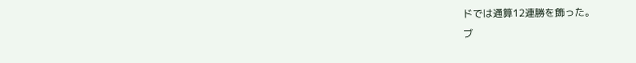ドでは通算12連勝を飾った。
ブ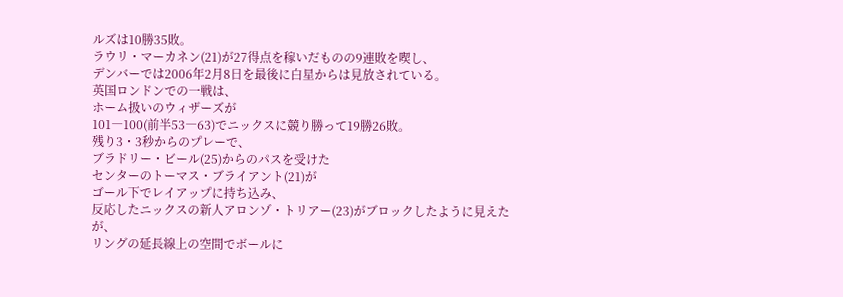ルズは10勝35敗。
ラウリ・マーカネン(21)が27得点を稼いだものの9連敗を喫し、
デンバーでは2006年2月8日を最後に白星からは見放されている。
英国ロンドンでの一戦は、
ホーム扱いのウィザーズが
101―100(前半53―63)でニックスに競り勝って19勝26敗。
残り3・3秒からのプレーで、
ブラドリー・ビール(25)からのパスを受けた
センターのトーマス・ブライアント(21)が
ゴール下でレイアップに持ち込み、
反応したニックスの新人アロンゾ・トリアー(23)がブロックしたように見えたが、
リングの延長線上の空間でボールに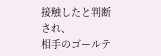接触したと判断され、
相手のゴールテ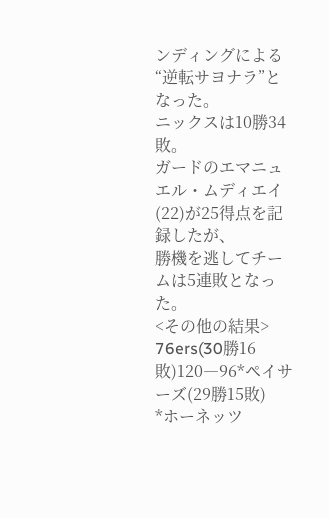ンディングによる“逆転サヨナラ”となった。
ニックスは10勝34敗。
ガードのエマニュエル・ムディエイ(22)が25得点を記録したが、
勝機を逃してチームは5連敗となった。
<その他の結果>
76ers(30勝16敗)120―96*ペイサーズ(29勝15敗)
*ホーネッツ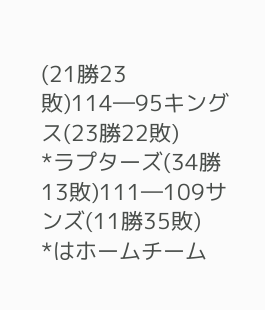(21勝23敗)114―95キングス(23勝22敗)
*ラプターズ(34勝13敗)111―109サンズ(11勝35敗)
*はホームチーム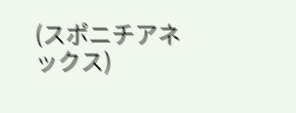(スポニチアネックス)